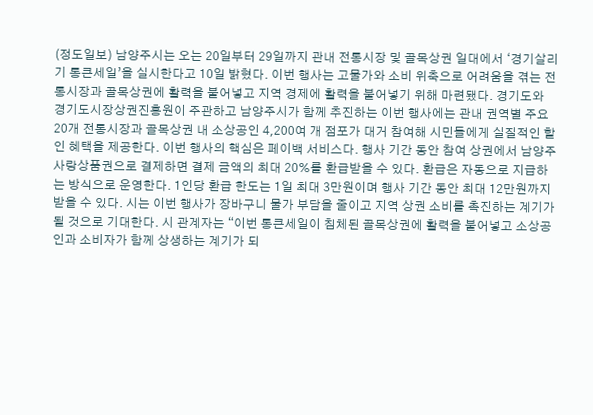(정도일보) 남양주시는 오는 20일부터 29일까지 관내 전통시장 및 골목상권 일대에서 ‘경기살리기 통큰세일’을 실시한다고 10일 밝혔다. 이번 행사는 고물가와 소비 위축으로 어려움을 겪는 전통시장과 골목상권에 활력을 불어넣고 지역 경제에 활력을 불어넣기 위해 마련됐다. 경기도와 경기도시장상권진흥원이 주관하고 남양주시가 함께 추진하는 이번 행사에는 관내 권역별 주요 20개 전통시장과 골목상권 내 소상공인 4,200여 개 점포가 대거 참여해 시민들에게 실질적인 할인 혜택을 제공한다. 이번 행사의 핵심은 페이백 서비스다. 행사 기간 동안 참여 상권에서 남양주사랑상품권으로 결제하면 결제 금액의 최대 20%를 환급받을 수 있다. 환급은 자동으로 지급하는 방식으로 운영한다. 1인당 환급 한도는 1일 최대 3만원이며 행사 기간 동안 최대 12만원까지 받을 수 있다. 시는 이번 행사가 장바구니 물가 부담을 줄이고 지역 상권 소비를 촉진하는 계기가 될 것으로 기대한다. 시 관계자는 “이번 통큰세일이 침체된 골목상권에 활력을 불어넣고 소상공인과 소비자가 함께 상생하는 계기가 되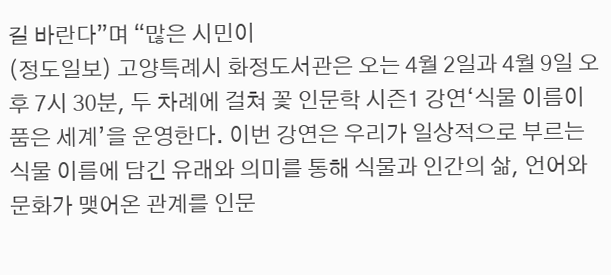길 바란다”며 “많은 시민이
(정도일보) 고양특례시 화정도서관은 오는 4월 2일과 4월 9일 오후 7시 30분, 두 차례에 걸쳐 꽃 인문학 시즌1 강연‘식물 이름이 품은 세계’을 운영한다. 이번 강연은 우리가 일상적으로 부르는 식물 이름에 담긴 유래와 의미를 통해 식물과 인간의 삶, 언어와 문화가 맺어온 관계를 인문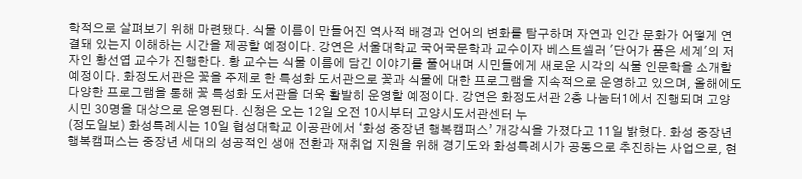학적으로 살펴보기 위해 마련됐다. 식물 이름이 만들어진 역사적 배경과 언어의 변화를 탐구하며 자연과 인간 문화가 어떻게 연결돼 있는지 이해하는 시간을 제공할 예정이다. 강연은 서울대학교 국어국문학과 교수이자 베스트셀러 '단어가 품은 세계'의 저자인 황선엽 교수가 진행한다. 황 교수는 식물 이름에 담긴 이야기를 풀어내며 시민들에게 새로운 시각의 식물 인문학을 소개할 예정이다. 화정도서관은 꽃을 주제로 한 특성화 도서관으로 꽃과 식물에 대한 프로그램을 지속적으로 운영하고 있으며, 올해에도 다양한 프로그램을 통해 꽃 특성화 도서관을 더욱 활발히 운영할 예정이다. 강연은 화정도서관 2층 나눔터1에서 진행되며 고양시민 30명을 대상으로 운영된다. 신청은 오는 12일 오전 10시부터 고양시도서관센터 누
(정도일보) 화성특례시는 10일 협성대학교 이공관에서 ‘화성 중장년 행복캠퍼스’ 개강식을 가졌다고 11일 밝혔다. 화성 중장년 행복캠퍼스는 중장년 세대의 성공적인 생애 전환과 재취업 지원을 위해 경기도와 화성특례시가 공동으로 추진하는 사업으로, 현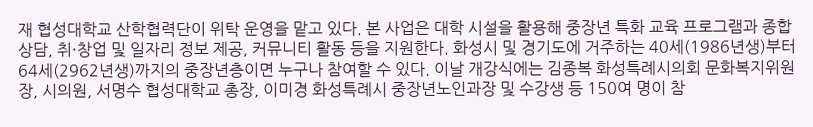재 협성대학교 산학협력단이 위탁 운영을 맡고 있다. 본 사업은 대학 시설을 활용해 중장년 특화 교육 프로그램과 종합 상담, 취·창업 및 일자리 정보 제공, 커뮤니티 활동 등을 지원한다. 화성시 및 경기도에 거주하는 40세(1986년생)부터 64세(2962년생)까지의 중장년층이면 누구나 참여할 수 있다. 이날 개강식에는 김종복 화성특례시의회 문화복지위원장, 시의원, 서명수 협성대학교 총장, 이미경 화성특례시 중장년노인과장 및 수강생 등 150여 명이 참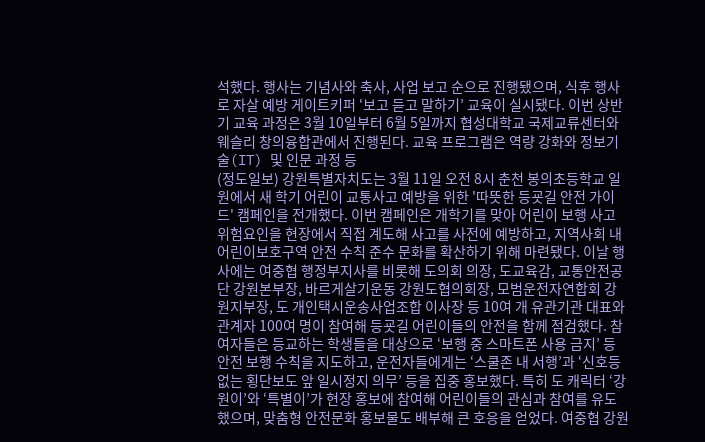석했다. 행사는 기념사와 축사, 사업 보고 순으로 진행됐으며, 식후 행사로 자살 예방 게이트키퍼 ‘보고 듣고 말하기’ 교육이 실시됐다. 이번 상반기 교육 과정은 3월 10일부터 6월 5일까지 협성대학교 국제교류센터와 웨슬리 창의융합관에서 진행된다. 교육 프로그램은 역량 강화와 정보기술(IT) 및 인문 과정 등
(정도일보) 강원특별자치도는 3월 11일 오전 8시 춘천 봉의초등학교 일원에서 새 학기 어린이 교통사고 예방을 위한 '따뜻한 등굣길 안전 가이드' 캠페인을 전개했다. 이번 캠페인은 개학기를 맞아 어린이 보행 사고 위험요인을 현장에서 직접 계도해 사고를 사전에 예방하고, 지역사회 내 어린이보호구역 안전 수칙 준수 문화를 확산하기 위해 마련됐다. 이날 행사에는 여중협 행정부지사를 비롯해 도의회 의장, 도교육감, 교통안전공단 강원본부장, 바르게살기운동 강원도협의회장, 모범운전자연합회 강원지부장, 도 개인택시운송사업조합 이사장 등 10여 개 유관기관 대표와 관계자 100여 명이 참여해 등굣길 어린이들의 안전을 함께 점검했다. 참여자들은 등교하는 학생들을 대상으로 ‘보행 중 스마트폰 사용 금지’ 등 안전 보행 수칙을 지도하고, 운전자들에게는 ‘스쿨존 내 서행’과 ‘신호등 없는 횡단보도 앞 일시정지 의무’ 등을 집중 홍보했다. 특히 도 캐릭터 ‘강원이’와 ‘특별이’가 현장 홍보에 참여해 어린이들의 관심과 참여를 유도했으며, 맞춤형 안전문화 홍보물도 배부해 큰 호응을 얻었다. 여중협 강원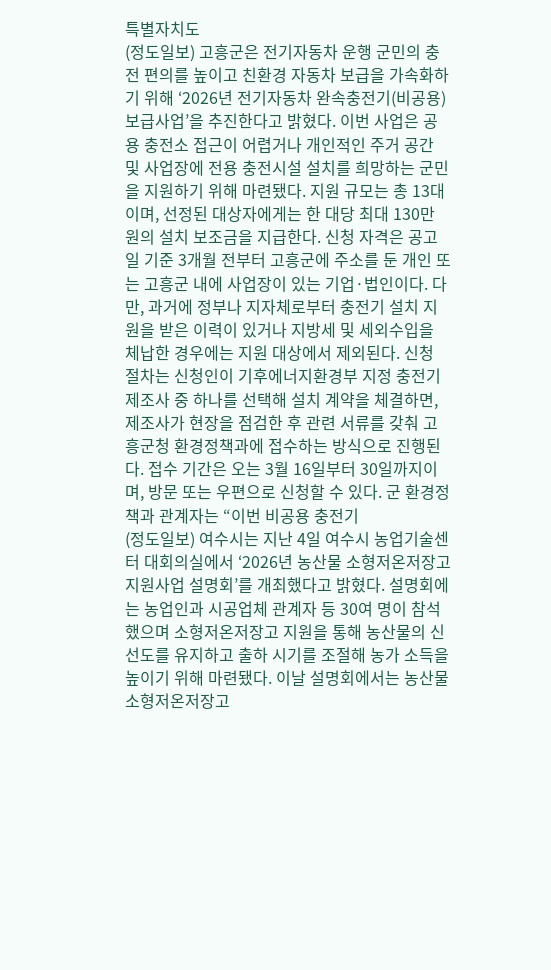특별자치도
(정도일보) 고흥군은 전기자동차 운행 군민의 충전 편의를 높이고 친환경 자동차 보급을 가속화하기 위해 ‘2026년 전기자동차 완속충전기(비공용) 보급사업’을 추진한다고 밝혔다. 이번 사업은 공용 충전소 접근이 어렵거나 개인적인 주거 공간 및 사업장에 전용 충전시설 설치를 희망하는 군민을 지원하기 위해 마련됐다. 지원 규모는 총 13대이며, 선정된 대상자에게는 한 대당 최대 130만 원의 설치 보조금을 지급한다. 신청 자격은 공고일 기준 3개월 전부터 고흥군에 주소를 둔 개인 또는 고흥군 내에 사업장이 있는 기업·법인이다. 다만, 과거에 정부나 지자체로부터 충전기 설치 지원을 받은 이력이 있거나 지방세 및 세외수입을 체납한 경우에는 지원 대상에서 제외된다. 신청 절차는 신청인이 기후에너지환경부 지정 충전기 제조사 중 하나를 선택해 설치 계약을 체결하면, 제조사가 현장을 점검한 후 관련 서류를 갖춰 고흥군청 환경정책과에 접수하는 방식으로 진행된다. 접수 기간은 오는 3월 16일부터 30일까지이며, 방문 또는 우편으로 신청할 수 있다. 군 환경정책과 관계자는 “이번 비공용 충전기
(정도일보) 여수시는 지난 4일 여수시 농업기술센터 대회의실에서 ‘2026년 농산물 소형저온저장고 지원사업 설명회’를 개최했다고 밝혔다. 설명회에는 농업인과 시공업체 관계자 등 30여 명이 참석했으며 소형저온저장고 지원을 통해 농산물의 신선도를 유지하고 출하 시기를 조절해 농가 소득을 높이기 위해 마련됐다. 이날 설명회에서는 농산물 소형저온저장고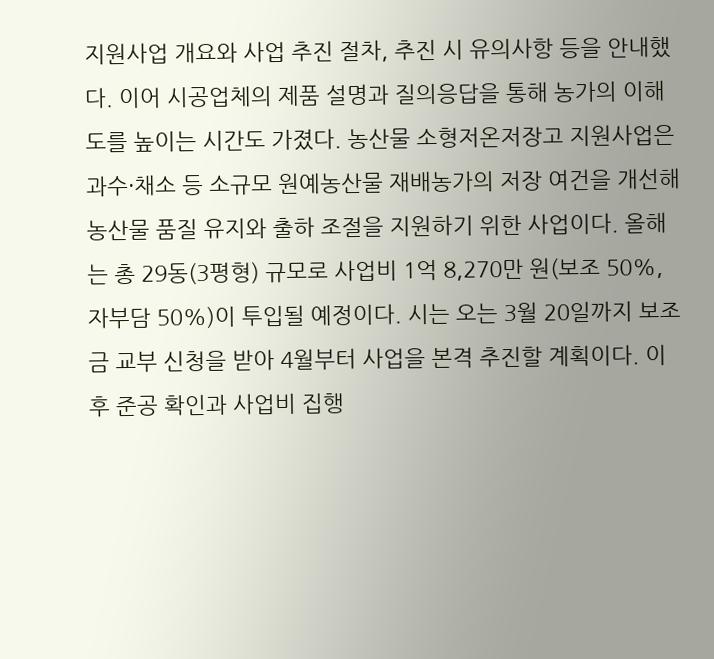지원사업 개요와 사업 추진 절차, 추진 시 유의사항 등을 안내했다. 이어 시공업체의 제품 설명과 질의응답을 통해 농가의 이해도를 높이는 시간도 가졌다. 농산물 소형저온저장고 지원사업은 과수·채소 등 소규모 원예농산물 재배농가의 저장 여건을 개선해 농산물 품질 유지와 출하 조절을 지원하기 위한 사업이다. 올해는 총 29동(3평형) 규모로 사업비 1억 8,270만 원(보조 50%, 자부담 50%)이 투입될 예정이다. 시는 오는 3월 20일까지 보조금 교부 신청을 받아 4월부터 사업을 본격 추진할 계획이다. 이후 준공 확인과 사업비 집행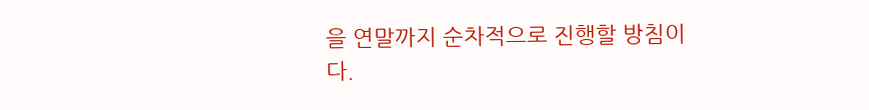을 연말까지 순차적으로 진행할 방침이다.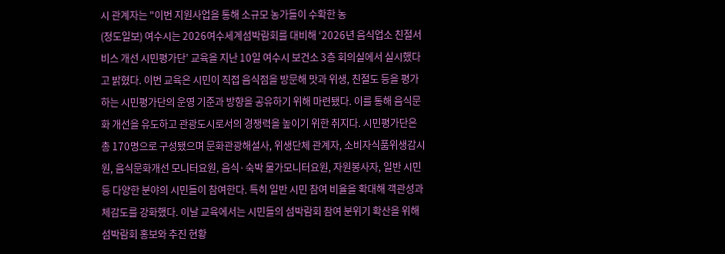시 관계자는 "이번 지원사업을 통해 소규모 농가들이 수확한 농
(정도일보) 여수시는 2026여수세계섬박람회를 대비해 ‘2026년 음식업소 친절서비스 개선 시민평가단’ 교육을 지난 10일 여수시 보건소 3층 회의실에서 실시했다고 밝혔다. 이번 교육은 시민이 직접 음식점을 방문해 맛과 위생, 친절도 등을 평가하는 시민평가단의 운영 기준과 방향을 공유하기 위해 마련됐다. 이를 통해 음식문화 개선을 유도하고 관광도시로서의 경쟁력을 높이기 위한 취지다. 시민평가단은 총 170명으로 구성됐으며 문화관광해설사, 위생단체 관계자, 소비자식품위생감시원, 음식문화개선 모니터요원, 음식·숙박 물가모니터요원, 자원봉사자, 일반 시민 등 다양한 분야의 시민들이 참여한다. 특히 일반 시민 참여 비율을 확대해 객관성과 체감도를 강화했다. 이날 교육에서는 시민들의 섬박람회 참여 분위기 확산을 위해 섬박람회 홍보와 추진 현황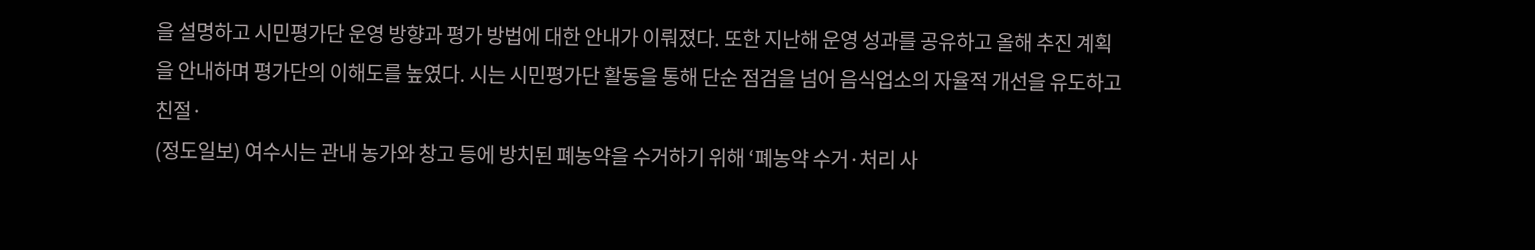을 설명하고 시민평가단 운영 방향과 평가 방법에 대한 안내가 이뤄졌다. 또한 지난해 운영 성과를 공유하고 올해 추진 계획을 안내하며 평가단의 이해도를 높였다. 시는 시민평가단 활동을 통해 단순 점검을 넘어 음식업소의 자율적 개선을 유도하고 친절·
(정도일보) 여수시는 관내 농가와 창고 등에 방치된 폐농약을 수거하기 위해 ‘폐농약 수거·처리 사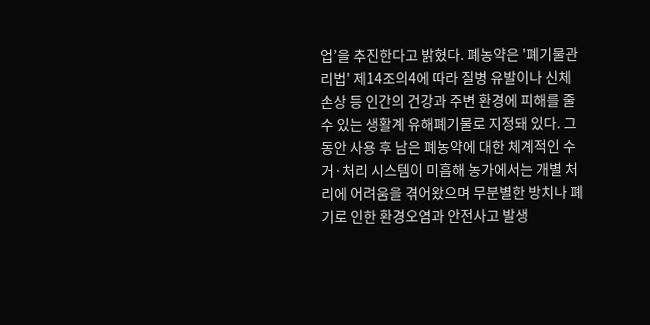업’을 추진한다고 밝혔다. 폐농약은 '폐기물관리법' 제14조의4에 따라 질병 유발이나 신체 손상 등 인간의 건강과 주변 환경에 피해를 줄 수 있는 생활계 유해폐기물로 지정돼 있다. 그동안 사용 후 남은 폐농약에 대한 체계적인 수거·처리 시스템이 미흡해 농가에서는 개별 처리에 어려움을 겪어왔으며 무분별한 방치나 폐기로 인한 환경오염과 안전사고 발생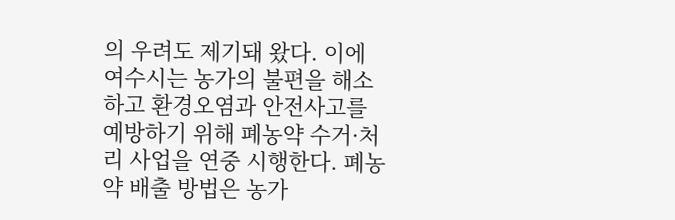의 우려도 제기돼 왔다. 이에 여수시는 농가의 불편을 해소하고 환경오염과 안전사고를 예방하기 위해 폐농약 수거·처리 사업을 연중 시행한다. 폐농약 배출 방법은 농가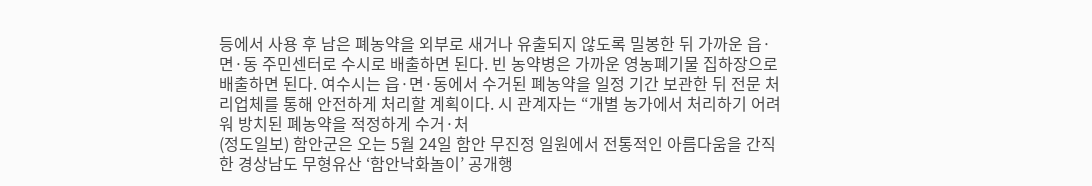등에서 사용 후 남은 폐농약을 외부로 새거나 유출되지 않도록 밀봉한 뒤 가까운 읍·면·동 주민센터로 수시로 배출하면 된다. 빈 농약병은 가까운 영농폐기물 집하장으로 배출하면 된다. 여수시는 읍·면·동에서 수거된 폐농약을 일정 기간 보관한 뒤 전문 처리업체를 통해 안전하게 처리할 계획이다. 시 관계자는 “개별 농가에서 처리하기 어려워 방치된 폐농약을 적정하게 수거·처
(정도일보) 함안군은 오는 5월 24일 함안 무진정 일원에서 전통적인 아름다움을 간직한 경상남도 무형유산 ‘함안낙화놀이’ 공개행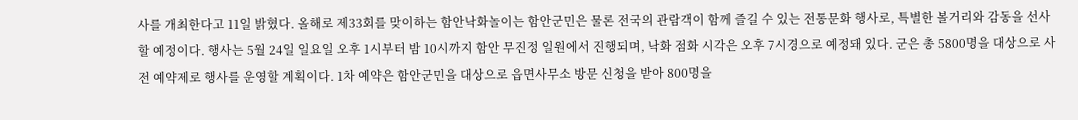사를 개최한다고 11일 밝혔다. 올해로 제33회를 맞이하는 함안낙화놀이는 함안군민은 물론 전국의 관람객이 함께 즐길 수 있는 전통문화 행사로, 특별한 볼거리와 감동을 선사할 예정이다. 행사는 5월 24일 일요일 오후 1시부터 밤 10시까지 함안 무진정 일원에서 진행되며, 낙화 점화 시각은 오후 7시경으로 예정돼 있다. 군은 총 5800명을 대상으로 사전 예약제로 행사를 운영할 계획이다. 1차 예약은 함안군민을 대상으로 읍면사무소 방문 신청을 받아 800명을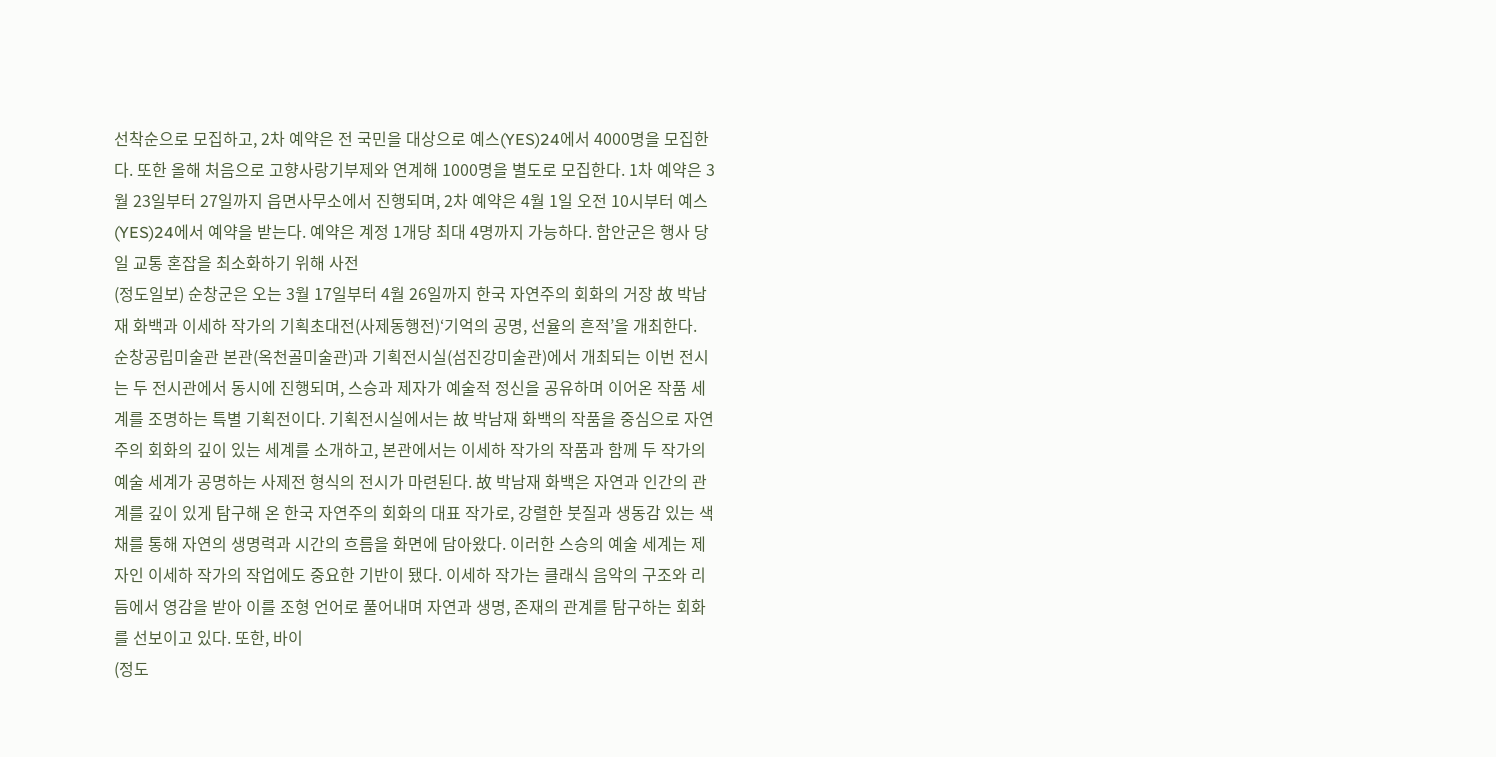선착순으로 모집하고, 2차 예약은 전 국민을 대상으로 예스(YES)24에서 4000명을 모집한다. 또한 올해 처음으로 고향사랑기부제와 연계해 1000명을 별도로 모집한다. 1차 예약은 3월 23일부터 27일까지 읍면사무소에서 진행되며, 2차 예약은 4월 1일 오전 10시부터 예스(YES)24에서 예약을 받는다. 예약은 계정 1개당 최대 4명까지 가능하다. 함안군은 행사 당일 교통 혼잡을 최소화하기 위해 사전
(정도일보) 순창군은 오는 3월 17일부터 4월 26일까지 한국 자연주의 회화의 거장 故 박남재 화백과 이세하 작가의 기획초대전(사제동행전)‘기억의 공명, 선율의 흔적’을 개최한다. 순창공립미술관 본관(옥천골미술관)과 기획전시실(섬진강미술관)에서 개최되는 이번 전시는 두 전시관에서 동시에 진행되며, 스승과 제자가 예술적 정신을 공유하며 이어온 작품 세계를 조명하는 특별 기획전이다. 기획전시실에서는 故 박남재 화백의 작품을 중심으로 자연주의 회화의 깊이 있는 세계를 소개하고, 본관에서는 이세하 작가의 작품과 함께 두 작가의 예술 세계가 공명하는 사제전 형식의 전시가 마련된다. 故 박남재 화백은 자연과 인간의 관계를 깊이 있게 탐구해 온 한국 자연주의 회화의 대표 작가로, 강렬한 붓질과 생동감 있는 색채를 통해 자연의 생명력과 시간의 흐름을 화면에 담아왔다. 이러한 스승의 예술 세계는 제자인 이세하 작가의 작업에도 중요한 기반이 됐다. 이세하 작가는 클래식 음악의 구조와 리듬에서 영감을 받아 이를 조형 언어로 풀어내며 자연과 생명, 존재의 관계를 탐구하는 회화를 선보이고 있다. 또한, 바이
(정도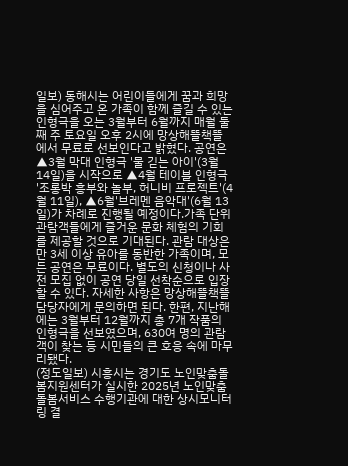일보) 동해시는 어린이들에게 꿈과 희망을 심어주고 온 가족이 함께 즐길 수 있는 인형극을 오는 3월부터 6월까지 매월 둘째 주 토요일 오후 2시에 망상해뜰책뜰에서 무료로 선보인다고 밝혔다. 공연은 ▲3월 막대 인형극 '물 긷는 아이'(3월 14일)을 시작으로 ▲4월 테이블 인형극 '조롱박 흥부와 놀부, 허니비 프로젝트'(4월 11일), ▲6월'브레멘 음악대'(6월 13일)가 차례로 진행될 예정이다.가족 단위 관람객들에게 즐거운 문화 체험의 기회를 제공할 것으로 기대된다. 관람 대상은 만 3세 이상 유아를 동반한 가족이며, 모든 공연은 무료이다. 별도의 신청이나 사전 모집 없이 공연 당일 선착순으로 입장할 수 있다. 자세한 사항은 망상해뜰책뜰 담당자에게 문의하면 된다. 한편, 지난해에는 3월부터 12월까지 총 7개 작품의 인형극을 선보였으며, 630여 명의 관람객이 찾는 등 시민들의 큰 호응 속에 마무리됐다.
(정도일보) 시흥시는 경기도 노인맞춤돌봄지원센터가 실시한 2025년 노인맞춤돌봄서비스 수행기관에 대한 상시모니터링 결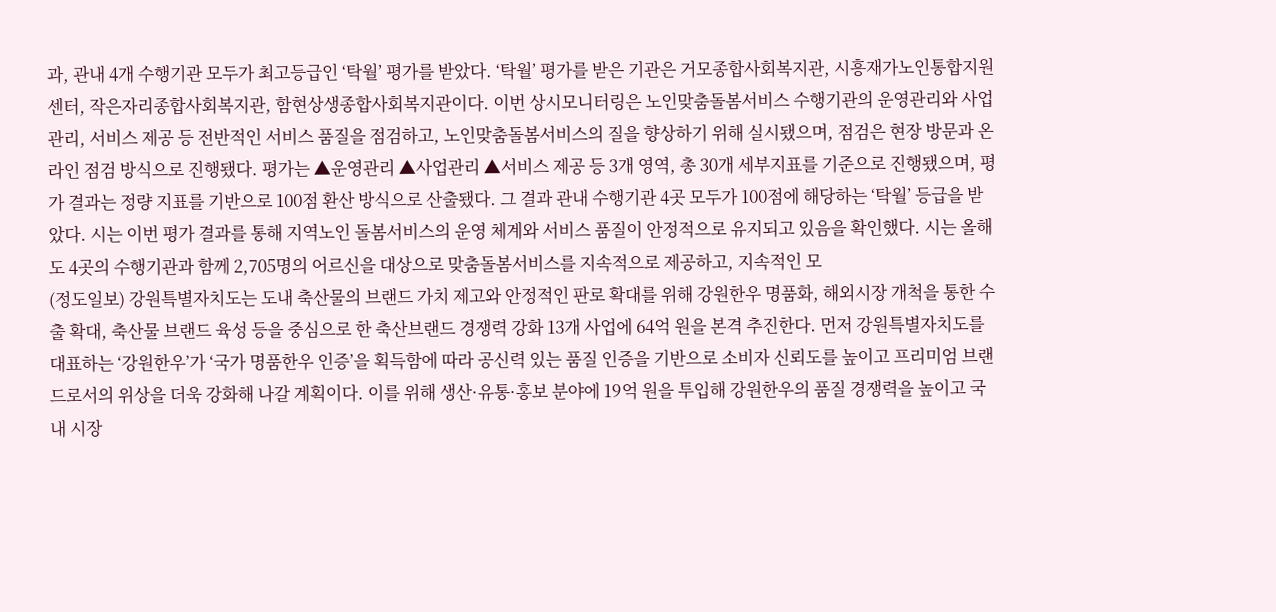과, 관내 4개 수행기관 모두가 최고등급인 ‘탁월’ 평가를 받았다. ‘탁월’ 평가를 받은 기관은 거모종합사회복지관, 시흥재가노인통합지원센터, 작은자리종합사회복지관, 함현상생종합사회복지관이다. 이번 상시모니터링은 노인맞춤돌봄서비스 수행기관의 운영관리와 사업관리, 서비스 제공 등 전반적인 서비스 품질을 점검하고, 노인맞춤돌봄서비스의 질을 향상하기 위해 실시됐으며, 점검은 현장 방문과 온라인 점검 방식으로 진행됐다. 평가는 ▲운영관리 ▲사업관리 ▲서비스 제공 등 3개 영역, 총 30개 세부지표를 기준으로 진행됐으며, 평가 결과는 정량 지표를 기반으로 100점 환산 방식으로 산출됐다. 그 결과 관내 수행기관 4곳 모두가 100점에 해당하는 ‘탁월’ 등급을 받았다. 시는 이번 평가 결과를 통해 지역노인 돌봄서비스의 운영 체계와 서비스 품질이 안정적으로 유지되고 있음을 확인했다. 시는 올해도 4곳의 수행기관과 함께 2,705명의 어르신을 대상으로 맞춤돌봄서비스를 지속적으로 제공하고, 지속적인 모
(정도일보) 강원특별자치도는 도내 축산물의 브랜드 가치 제고와 안정적인 판로 확대를 위해 강원한우 명품화, 해외시장 개척을 통한 수출 확대, 축산물 브랜드 육성 등을 중심으로 한 축산브랜드 경쟁력 강화 13개 사업에 64억 원을 본격 추진한다. 먼저 강원특별자치도를 대표하는 ‘강원한우’가 ‘국가 명품한우 인증’을 획득함에 따라 공신력 있는 품질 인증을 기반으로 소비자 신뢰도를 높이고 프리미엄 브랜드로서의 위상을 더욱 강화해 나갈 계획이다. 이를 위해 생산·유통·홍보 분야에 19억 원을 투입해 강원한우의 품질 경쟁력을 높이고 국내 시장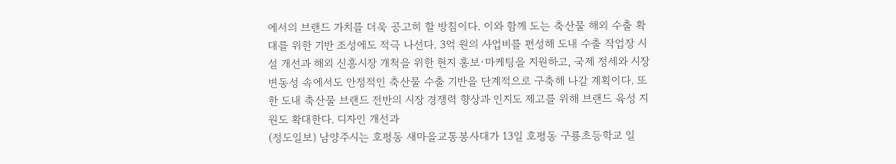에서의 브랜드 가치를 더욱 공고히 할 방침이다. 이와 함께 도는 축산물 해외 수출 확대를 위한 기반 조성에도 적극 나선다. 3억 원의 사업비를 편성해 도내 수출 작업장 시설 개선과 해외 신흥시장 개척을 위한 현지 홍보·마케팅을 지원하고, 국제 정세와 시장 변동성 속에서도 안정적인 축산물 수출 기반을 단계적으로 구축해 나갈 계획이다. 또한 도내 축산물 브랜드 전반의 시장 경쟁력 향상과 인지도 제고를 위해 브랜드 육성 지원도 확대한다. 디자인 개선과
(정도일보) 남양주시는 호평동 새마을교통봉사대가 13일 호평동 구룡초등학교 일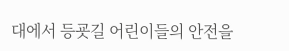대에서 등굣길 어린이들의 안전을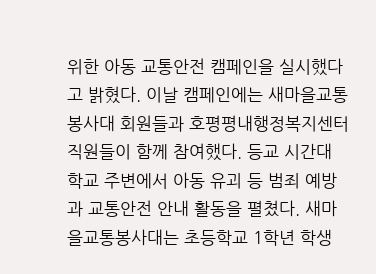위한 아동 교통안전 캠페인을 실시했다고 밝혔다. 이날 캠페인에는 새마을교통봉사대 회원들과 호평평내행정복지센터 직원들이 함께 참여했다. 등교 시간대 학교 주변에서 아동 유괴 등 범죄 예방과 교통안전 안내 활동을 펼쳤다. 새마을교통봉사대는 초등학교 1학년 학생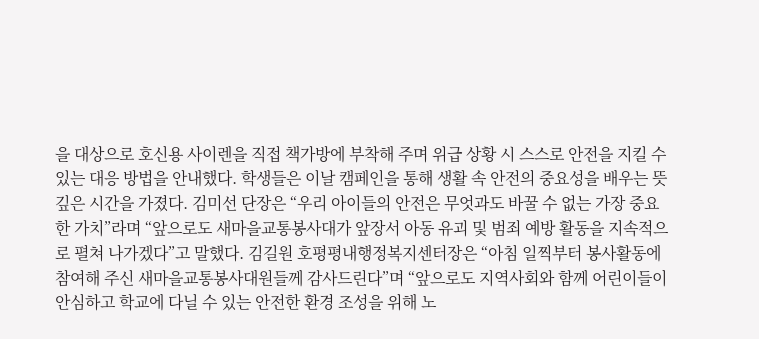을 대상으로 호신용 사이렌을 직접 책가방에 부착해 주며 위급 상황 시 스스로 안전을 지킬 수 있는 대응 방법을 안내했다. 학생들은 이날 캠페인을 통해 생활 속 안전의 중요성을 배우는 뜻깊은 시간을 가졌다. 김미선 단장은 “우리 아이들의 안전은 무엇과도 바꿀 수 없는 가장 중요한 가치”라며 “앞으로도 새마을교통봉사대가 앞장서 아동 유괴 및 범죄 예방 활동을 지속적으로 펼쳐 나가겠다”고 말했다. 김길원 호평평내행정복지센터장은 “아침 일찍부터 봉사활동에 참여해 주신 새마을교통봉사대원들께 감사드린다”며 “앞으로도 지역사회와 함께 어린이들이 안심하고 학교에 다닐 수 있는 안전한 환경 조성을 위해 노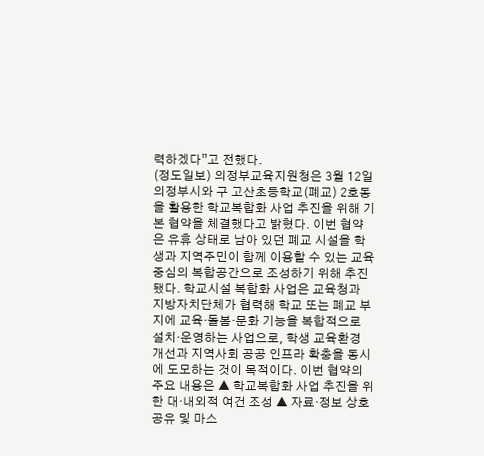력하겠다”고 전했다.
(정도일보) 의정부교육지원청은 3월 12일 의정부시와 구 고산초등학교(폐교) 2호동을 활용한 학교복합화 사업 추진을 위해 기본 협약을 체결했다고 밝혔다. 이번 협약은 유휴 상태로 남아 있던 폐교 시설을 학생과 지역주민이 함께 이용할 수 있는 교육 중심의 복합공간으로 조성하기 위해 추진됐다. 학교시설 복합화 사업은 교육청과 지방자치단체가 협력해 학교 또는 폐교 부지에 교육·돌봄·문화 기능을 복합적으로 설치·운영하는 사업으로, 학생 교육환경 개선과 지역사회 공공 인프라 확충을 동시에 도모하는 것이 목적이다. 이번 협약의 주요 내용은 ▲ 학교복합화 사업 추진을 위한 대·내외적 여건 조성 ▲ 자료·정보 상호 공유 및 마스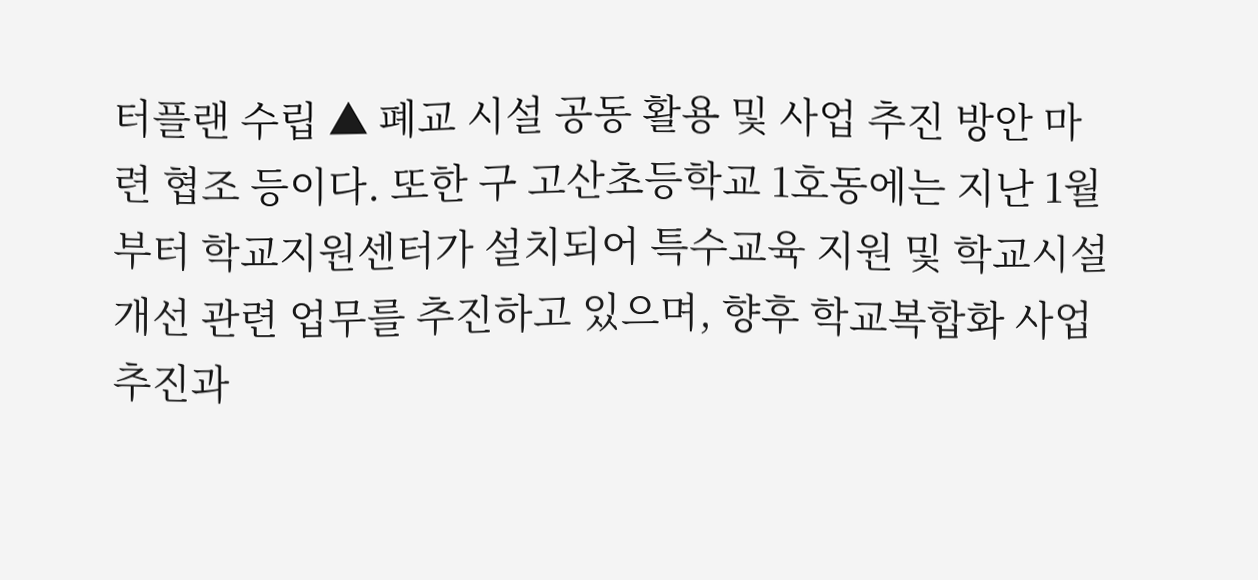터플랜 수립 ▲ 폐교 시설 공동 활용 및 사업 추진 방안 마련 협조 등이다. 또한 구 고산초등학교 1호동에는 지난 1월부터 학교지원센터가 설치되어 특수교육 지원 및 학교시설 개선 관련 업무를 추진하고 있으며, 향후 학교복합화 사업 추진과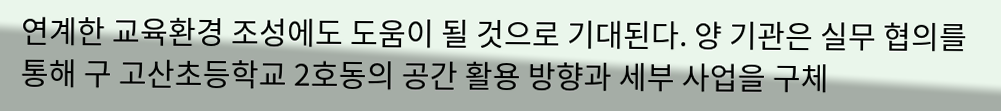연계한 교육환경 조성에도 도움이 될 것으로 기대된다. 양 기관은 실무 협의를 통해 구 고산초등학교 2호동의 공간 활용 방향과 세부 사업을 구체